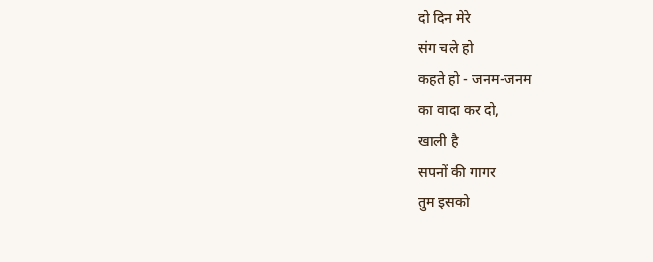दो दिन मेरे
संग चले हो
कहते हो - जनम-जनम
का वादा कर दो,
खाली है
सपनों की गागर
तुम इसको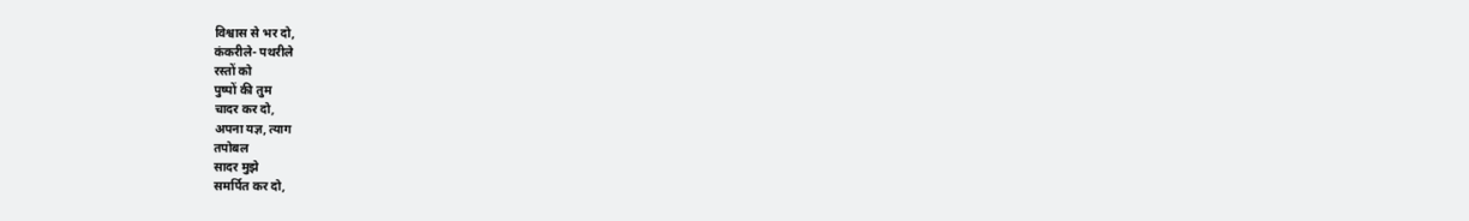विश्वास से भर दो,
कंकरीले- पथरीले
रस्तों को
पुष्पों की तुम
चादर कर दो,
अपना यज्ञ, त्याग
तपोबल
सादर मुझे
समर्पित कर दो,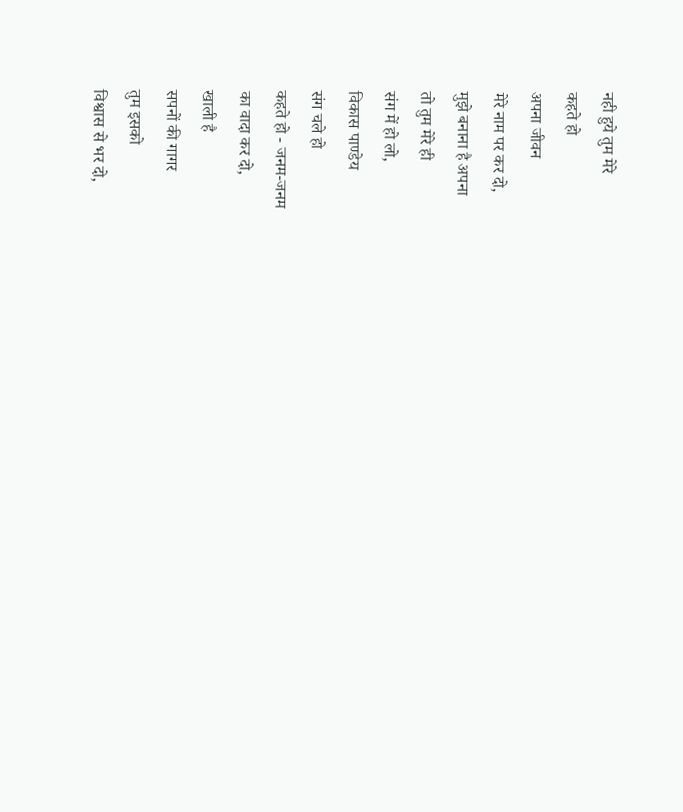नही हुये तुम मेरे
कहते हो
अपना जीवन
मेरे नाम पर कर दो,
मुझे बनाना है अपना
तो तुम मेरे ही
संग में हो लो,
विकास पाण्डेय
संग चले हो
कहते हो - जनम-जनम
का वादा कर दो,
खाली है
सपनों की गागर
तुम इसको
विश्वास से भर दो,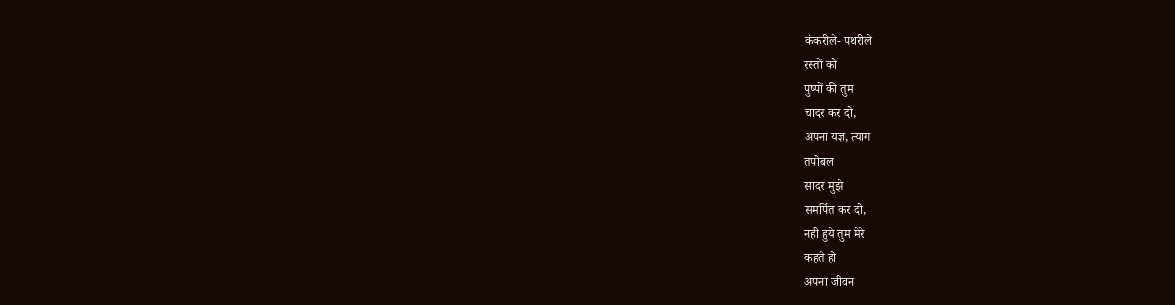कंकरीले- पथरीले
रस्तों को
पुष्पों की तुम
चादर कर दो,
अपना यज्ञ, त्याग
तपोबल
सादर मुझे
समर्पित कर दो,
नही हुये तुम मेरे
कहते हो
अपना जीवन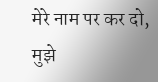मेरे नाम पर कर दो,
मुझे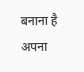बनाना है अपना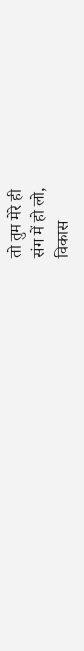तो तुम मेरे ही
संग में हो लो,
विकास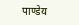पाण्डेय